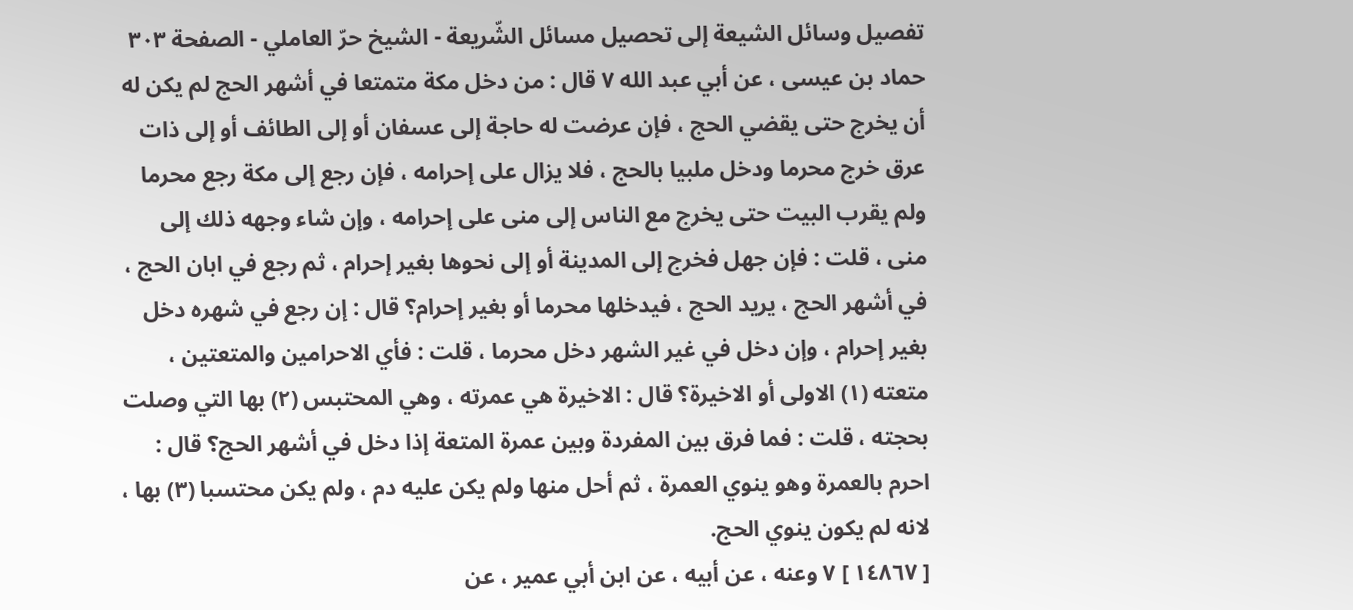تفصيل وسائل الشيعة إلى تحصيل مسائل الشّريعة - الشيخ حرّ العاملي - الصفحة ٣٠٣
حماد بن عيسى ، عن أبي عبد الله ٧ قال : من دخل مكة متمتعا في أشهر الحج لم يكن له أن يخرج حتى يقضي الحج ، فإن عرضت له حاجة إلى عسفان أو إلى الطائف أو إلى ذات عرق خرج محرما ودخل ملبيا بالحج ، فلا يزال على إحرامه ، فإن رجع إلى مكة رجع محرما ولم يقرب البيت حتى يخرج مع الناس إلى منى على إحرامه ، وإن شاء وجهه ذلك إلى منى ، قلت : فإن جهل فخرج إلى المدينة أو إلى نحوها بغير إحرام ، ثم رجع في ابان الحج ، في أشهر الحج ، يريد الحج ، فيدخلها محرما أو بغير إحرام؟ قال : إن رجع في شهره دخل بغير إحرام ، وإن دخل في غير الشهر دخل محرما ، قلت : فأي الاحرامين والمتعتين ، متعته (١) الاولى أو الاخيرة؟ قال : الاخيرة هي عمرته ، وهي المحتبس (٢) بها التي وصلت بحجته ، قلت : فما فرق بين المفردة وبين عمرة المتعة إذا دخل في أشهر الحج؟ قال : احرم بالعمرة وهو ينوي العمرة ، ثم أحل منها ولم يكن عليه دم ، ولم يكن محتسبا (٣) بها ، لانه لم يكون ينوي الحج.
[ ١٤٨٦٧ ] ٧ وعنه ، عن أبيه ، عن ابن أبي عمير ، عن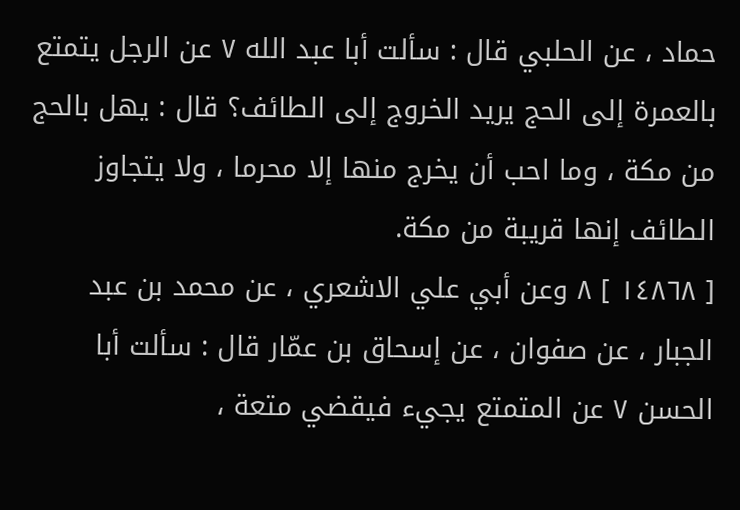حماد ، عن الحلبي قال : سألت أبا عبد الله ٧ عن الرجل يتمتع بالعمرة إلى الحج يريد الخروج إلى الطائف؟ قال : يهل بالحج من مكة ، وما احب أن يخرج منها إلا محرما ، ولا يتجاوز الطائف إنها قريبة من مكة.
[ ١٤٨٦٨ ] ٨ وعن أبي علي الاشعري ، عن محمد بن عبد الجبار ، عن صفوان ، عن إسحاق بن عمّار قال : سألت أبا الحسن ٧ عن المتمتع يجيء فيقضي متعة ،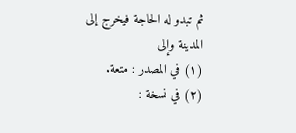ثم تبدو له الحاجة فيخرج إلى المدينة وإلى
(١) في المصدر : متعة.
(٢) في نسخة :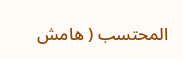المحتسب ( هامش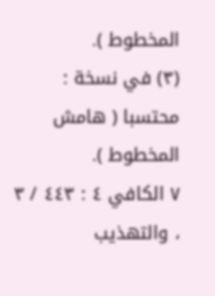المخطوط ).
(٣) في نسخة : محتسبا ( هامش المخطوط ).
٧ الكافي ٤ : ٤٤٣ / ٣ ، والتهذيب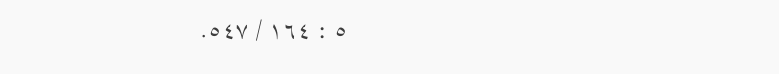٥ : ١٦٤ / ٥٤٧.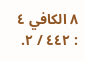٨ الكافي ٤ : ٤٤٢ / ٢.